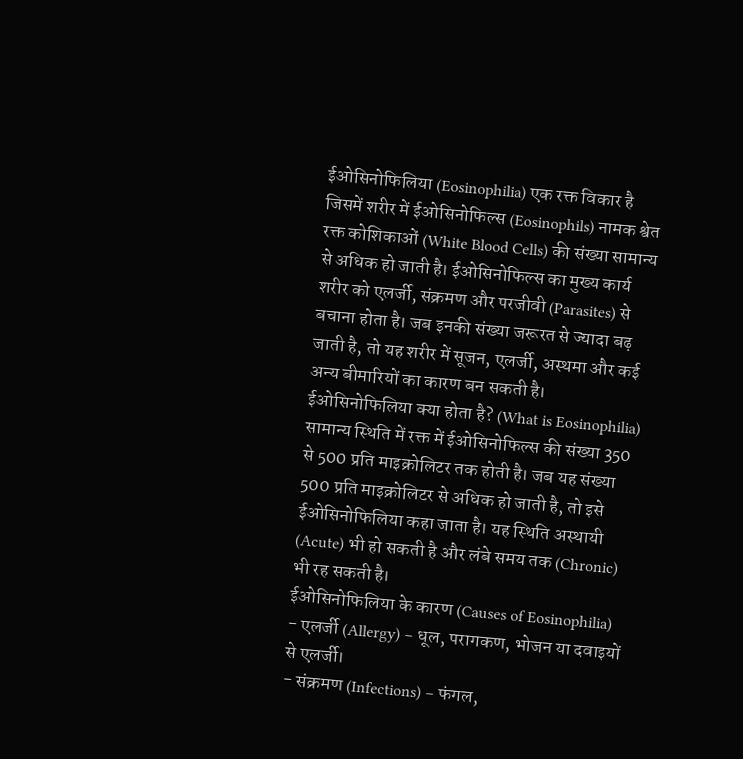ईओसिनोफिलिया (Eosinophilia) एक रक्त विकार है जिसमें शरीर में ईओसिनोफिल्स (Eosinophils) नामक श्वेत रक्त कोशिकाओं (White Blood Cells) की संख्या सामान्य से अधिक हो जाती है। ईओसिनोफिल्स का मुख्य कार्य शरीर को एलर्जी, संक्रमण और परजीवी (Parasites) से बचाना होता है। जब इनकी संख्या जरूरत से ज्यादा बढ़ जाती है, तो यह शरीर में सूजन, एलर्जी, अस्थमा और कई अन्य बीमारियों का कारण बन सकती है।
ईओसिनोफिलिया क्या होता है? (What is Eosinophilia)
सामान्य स्थिति में रक्त में ईओसिनोफिल्स की संख्या 350 से 500 प्रति माइक्रोलिटर तक होती है। जब यह संख्या 500 प्रति माइक्रोलिटर से अधिक हो जाती है, तो इसे ईओसिनोफिलिया कहा जाता है। यह स्थिति अस्थायी (Acute) भी हो सकती है और लंबे समय तक (Chronic) भी रह सकती है।
ईओसिनोफिलिया के कारण (Causes of Eosinophilia)
- एलर्जी (Allergy) – धूल, परागकण, भोजन या दवाइयों से एलर्जी।
- संक्रमण (Infections) – फंगल,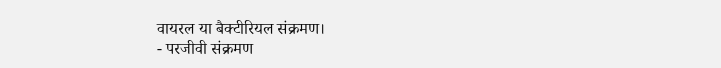वायरल या बैक्टीरियल संक्रमण।
- परजीवी संक्रमण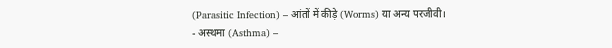(Parasitic Infection) – आंतों में कीड़े (Worms) या अन्य परजीवी।
- अस्थमा (Asthma) –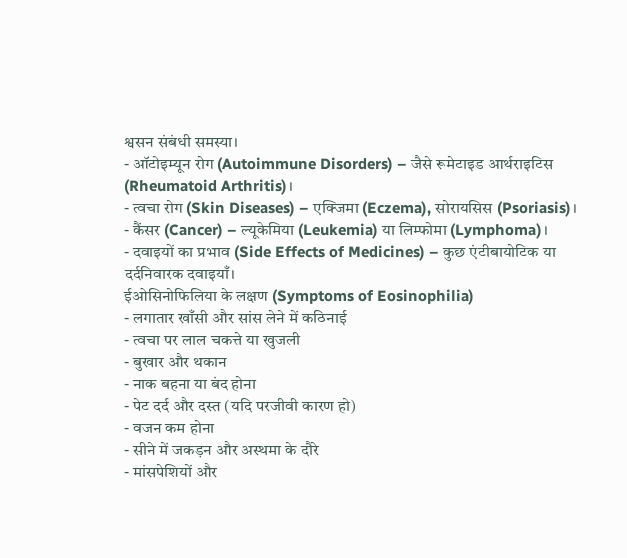श्वसन संबंधी समस्या।
- ऑटोइम्यून रोग (Autoimmune Disorders) – जैसे रूमेटाइड आर्थराइटिस (Rheumatoid Arthritis)।
- त्वचा रोग (Skin Diseases) – एक्जिमा (Eczema), सोरायसिस (Psoriasis)।
- कैंसर (Cancer) – ल्यूकेमिया (Leukemia) या लिम्फोमा (Lymphoma)।
- दवाइयों का प्रभाव (Side Effects of Medicines) – कुछ एंटीबायोटिक या दर्दनिवारक दवाइयाँ।
ईओसिनोफिलिया के लक्षण (Symptoms of Eosinophilia)
- लगातार खाँसी और सांस लेने में कठिनाई
- त्वचा पर लाल चकत्ते या खुजली
- बुखार और थकान
- नाक बहना या बंद होना
- पेट दर्द और दस्त (यदि परजीवी कारण हो)
- वजन कम होना
- सीने में जकड़न और अस्थमा के दौरे
- मांसपेशियों और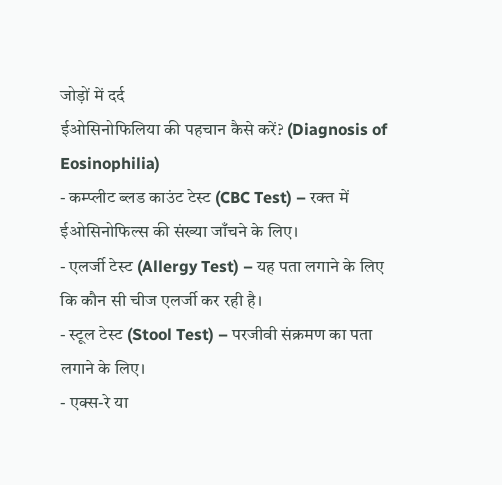जोड़ों में दर्द
ईओसिनोफिलिया की पहचान कैसे करें? (Diagnosis of Eosinophilia)
- कम्प्लीट ब्लड काउंट टेस्ट (CBC Test) – रक्त में ईओसिनोफिल्स की संख्या जाँचने के लिए।
- एलर्जी टेस्ट (Allergy Test) – यह पता लगाने के लिए कि कौन सी चीज एलर्जी कर रही है।
- स्टूल टेस्ट (Stool Test) – परजीवी संक्रमण का पता लगाने के लिए।
- एक्स-रे या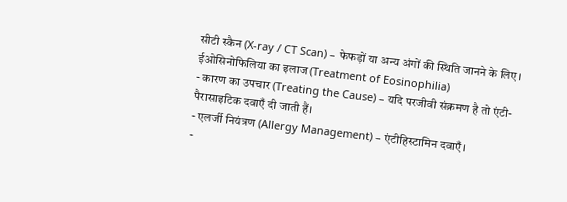सीटी स्कैन (X-ray / CT Scan) – फेफड़ों या अन्य अंगों की स्थिति जानने के लिए।
ईओसिनोफिलिया का इलाज (Treatment of Eosinophilia)
- कारण का उपचार (Treating the Cause) – यदि परजीवी संक्रमण है तो एंटी-पैरासाइटिक दवाएँ दी जाती हैं।
- एलर्जी नियंत्रण (Allergy Management) – एंटीहिस्टामिन दवाएँ।
-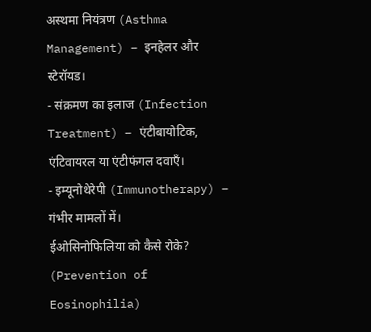अस्थमा नियंत्रण (Asthma Management) – इनहेलर और स्टेरॉयड।
- संक्रमण का इलाज (Infection Treatment) – एंटीबायोटिक, एंटिवायरल या एंटीफंगल दवाएँ।
- इम्यूनोथेरेपी (Immunotherapy) – गंभीर मामलों में।
ईओसिनोफिलिया को कैसे रोके? (Prevention of Eosinophilia)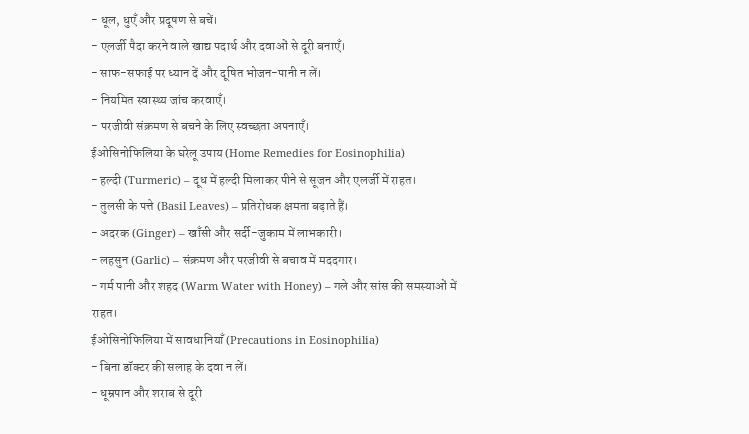- धूल, धुएँ और प्रदूषण से बचें।
- एलर्जी पैदा करने वाले खाद्य पदार्थ और दवाओं से दूरी बनाएँ।
- साफ-सफाई पर ध्यान दें और दूषित भोजन-पानी न लें।
- नियमित स्वास्थ्य जांच करवाएँ।
- परजीवी संक्रमण से बचने के लिए स्वच्छता अपनाएँ।
ईओसिनोफिलिया के घरेलू उपाय (Home Remedies for Eosinophilia)
- हल्दी (Turmeric) – दूध में हल्दी मिलाकर पीने से सूजन और एलर्जी में राहत।
- तुलसी के पत्ते (Basil Leaves) – प्रतिरोधक क्षमता बढ़ाते हैं।
- अदरक (Ginger) – खाँसी और सर्दी-जुकाम में लाभकारी।
- लहसुन (Garlic) – संक्रमण और परजीवी से बचाव में मददगार।
- गर्म पानी और शहद (Warm Water with Honey) – गले और सांस की समस्याओं में राहत।
ईओसिनोफिलिया में सावधानियाँ (Precautions in Eosinophilia)
- बिना डॉक्टर की सलाह के दवा न लें।
- धूम्रपान और शराब से दूरी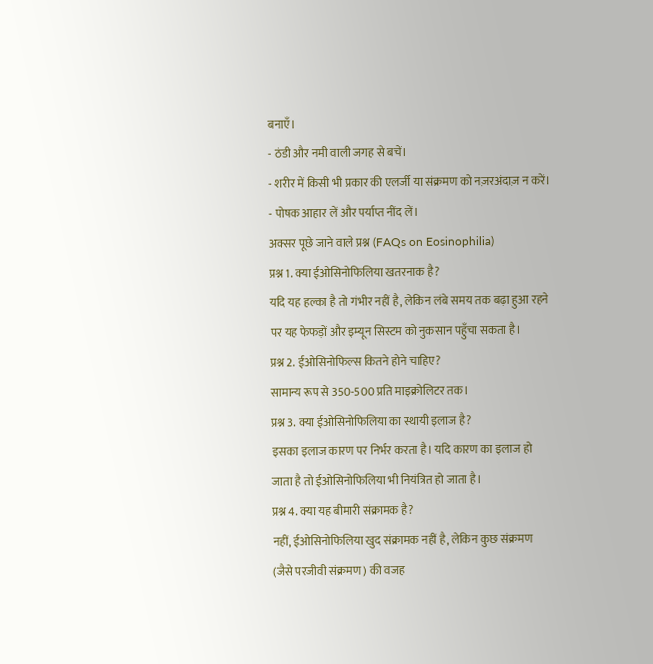बनाएँ।
- ठंडी और नमी वाली जगह से बचें।
- शरीर में किसी भी प्रकार की एलर्जी या संक्रमण को नज़रअंदाज़ न करें।
- पोषक आहार लें और पर्याप्त नींद लें।
अक्सर पूछे जाने वाले प्रश्न (FAQs on Eosinophilia)
प्रश्न 1. क्या ईओसिनोफिलिया खतरनाक है?
यदि यह हल्का है तो गंभीर नहीं है, लेकिन लंबे समय तक बढ़ा हुआ रहने पर यह फेफड़ों और इम्यून सिस्टम को नुकसान पहुँचा सकता है।
प्रश्न 2. ईओसिनोफिल्स कितने होने चाहिए?
सामान्य रूप से 350-500 प्रति माइक्रोलिटर तक।
प्रश्न 3. क्या ईओसिनोफिलिया का स्थायी इलाज है?
इसका इलाज कारण पर निर्भर करता है। यदि कारण का इलाज हो जाता है तो ईओसिनोफिलिया भी नियंत्रित हो जाता है।
प्रश्न 4. क्या यह बीमारी संक्रामक है?
नहीं, ईओसिनोफिलिया खुद संक्रामक नहीं है, लेकिन कुछ संक्रमण (जैसे परजीवी संक्रमण) की वजह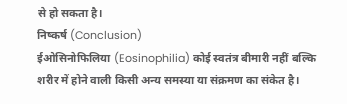से हो सकता है।
निष्कर्ष (Conclusion)
ईओसिनोफिलिया (Eosinophilia) कोई स्वतंत्र बीमारी नहीं बल्कि शरीर में होने वाली किसी अन्य समस्या या संक्रमण का संकेत है।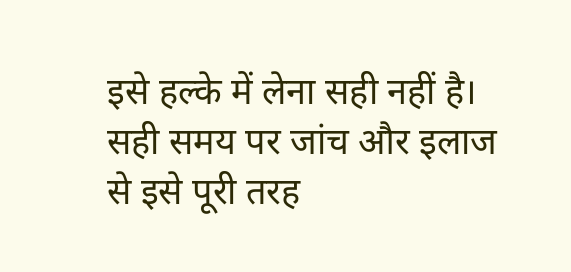इसे हल्के में लेना सही नहीं है। सही समय पर जांच और इलाज से इसे पूरी तरह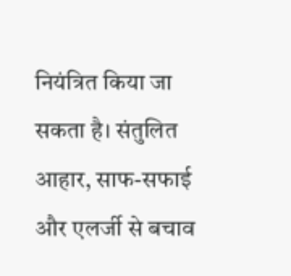नियंत्रित किया जा सकता है। संतुलित आहार, साफ-सफाई और एलर्जी से बचाव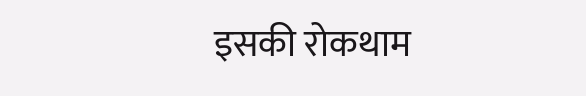इसकी रोकथाम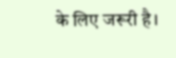के लिए जरूरी है।